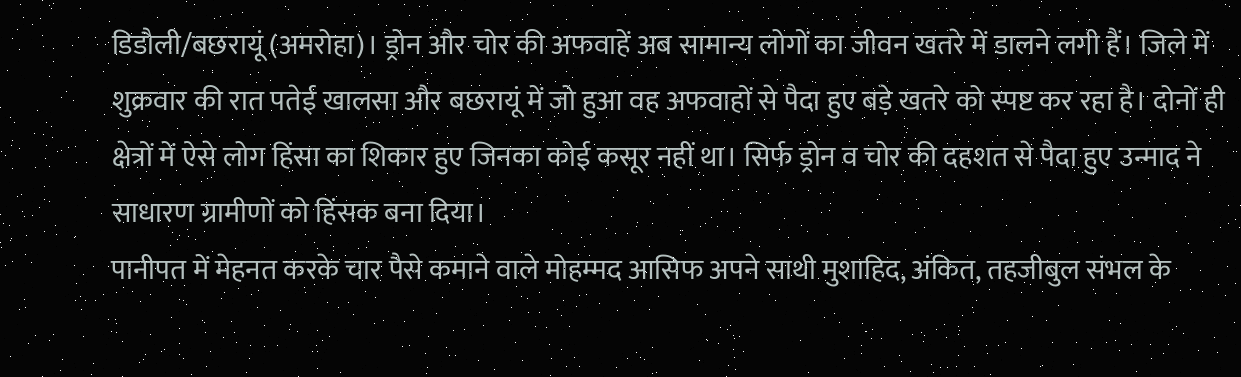डिडौली/बछरायूं (अमरोहा)। ड्रोन और चोर की अफवाहें अब सामान्य लोगों का जीवन खतरे में डालने लगी हैं। जिले में शुक्रवार की रात पतेई खालसा और बछरायूं में जो हुआ वह अफवाहों से पैदा हुए बड़े खतरे को स्पष्ट कर रहा है। दोनों ही क्षेत्रों में ऐसे लोग हिंसा का शिकार हुए जिनका कोई कसूर नहीं था। सिर्फ ड्रोन व चोर की दहशत से पैदा हुए उन्माद ने साधारण ग्रामीणों को हिंसक बना दिया।
पानीपत में मेहनत करके चार पैसे कमाने वाले मोहम्मद आसिफ अपने साथी मुशाहिद, अंकित, तहजीबुल संभल के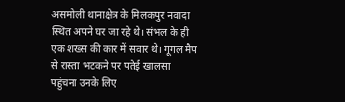असमोली थानाक्षेत्र के मिलकपुर नवादा स्थित अपने घर जा रहे थे। संभल के ही एक शख्स की कार में सवार थे। गूगल मैप से रास्ता भटकने पर पतेई खालसा पहुंचना उनके लिए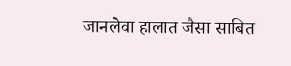जानलेवा हालात जैसा साबित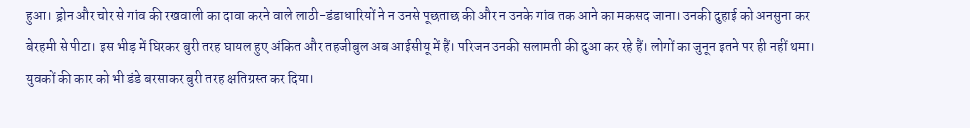हुआ। ड्रोन और चोर से गांव की रखवाली का दावा करने वाले लाठी-डंडाधारियों ने न उनसे पूछताछ की और न उनके गांव तक आने का मकसद जाना। उनकी दुहाई को अनसुना कर बेरहमी से पीटा। इस भीड़ में घिरकर बुरी तरह घायल हुए अंकित और तहजीबुल अब आईसीयू में हैं। परिजन उनकी सलामती की दुआ कर रहे हैं। लोगों का जुनून इतने पर ही नहीं थमा। युवकों की कार को भी डंडे बरसाकर बुरी तरह क्षतिग्रस्त कर दिया।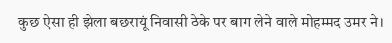कुछ ऐसा ही झेला बछरायूं निवासी ठेके पर बाग लेने वाले मोहम्मद उमर ने।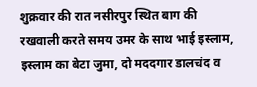शुक्रवार की रात नसीरपुर स्थित बाग की रखवाली करते समय उमर के साथ भाई इस्लाम, इस्लाम का बेटा जुमा, दो मददगार डालचंद व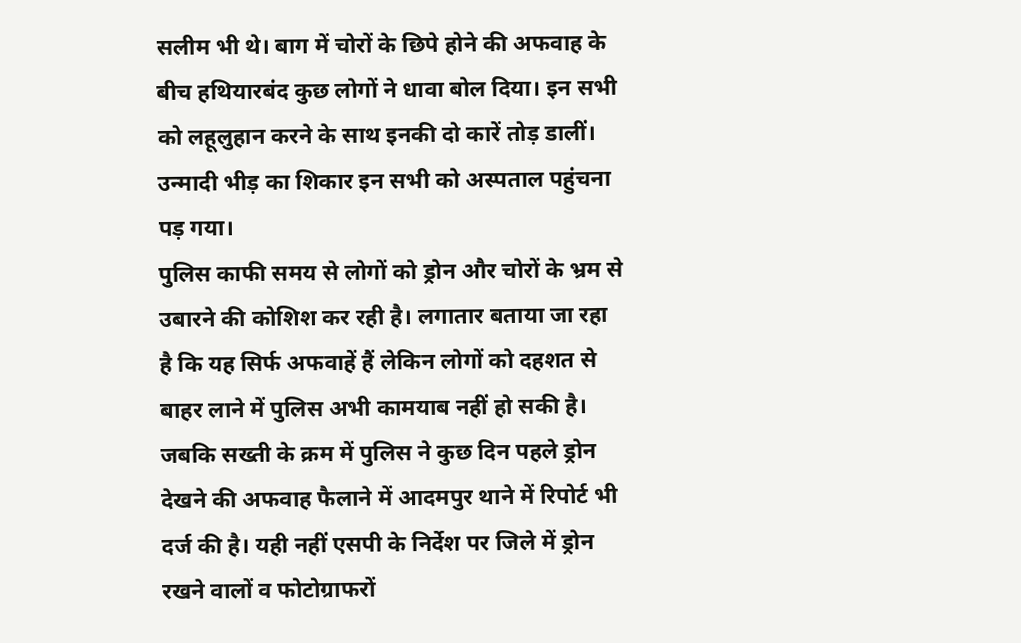सलीम भी थे। बाग में चोरों के छिपे होने की अफवाह के बीच हथियारबंद कुछ लोगों ने धावा बोल दिया। इन सभी को लहूलुहान करने के साथ इनकी दो कारें तोड़ डालीं। उन्मादी भीड़ का शिकार इन सभी को अस्पताल पहुंचना पड़ गया।
पुलिस काफी समय से लोगों को ड्रोन और चोरों के भ्रम से उबारने की कोशिश कर रही है। लगातार बताया जा रहा है कि यह सिर्फ अफवाहें हैं लेकिन लोगों को दहशत से बाहर लाने में पुलिस अभी कामयाब नहीं हो सकी है। जबकि सख्ती के क्रम में पुलिस ने कुछ दिन पहले ड्रोन देखने की अफवाह फैलाने में आदमपुर थाने में रिपोर्ट भी दर्ज की है। यही नहीं एसपी के निर्देश पर जिले में ड्रोन रखने वालों व फोटोग्राफरों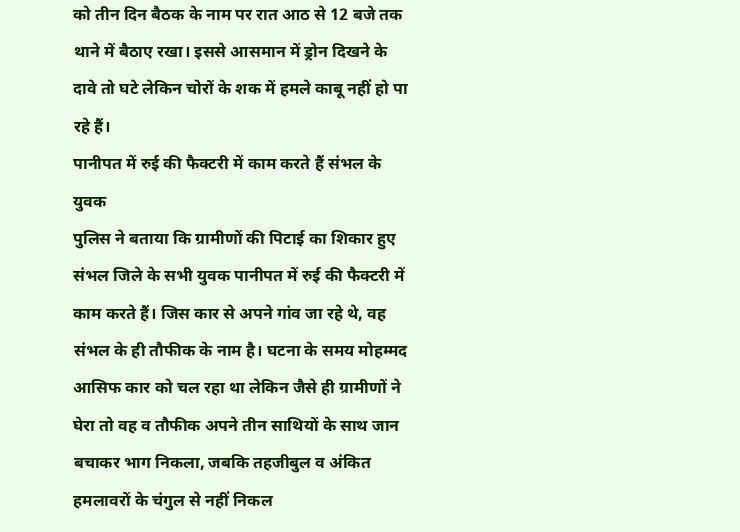को तीन दिन बैठक के नाम पर रात आठ से 12 बजे तक थाने में बैठाए रखा। इससे आसमान में ड्रोन दिखने के दावे तो घटे लेकिन चोरों के शक में हमले काबू नहीं हो पा रहे हैं।
पानीपत में रुई की फैक्टरी में काम करते हैं संभल के युवक
पुलिस ने बताया कि ग्रामीणों की पिटाई का शिकार हुए संभल जिले के सभी युवक पानीपत में रुई की फैक्टरी में काम करते हैं। जिस कार से अपने गांव जा रहे थे, वह संभल के ही तौफीक के नाम है। घटना के समय मोहम्मद आसिफ कार को चल रहा था लेकिन जैसे ही ग्रामीणों ने घेरा तो वह व तौफीक अपने तीन साथियों के साथ जान बचाकर भाग निकला, जबकि तहजीबुल व अंकित हमलावरों के चंगुल से नहीं निकल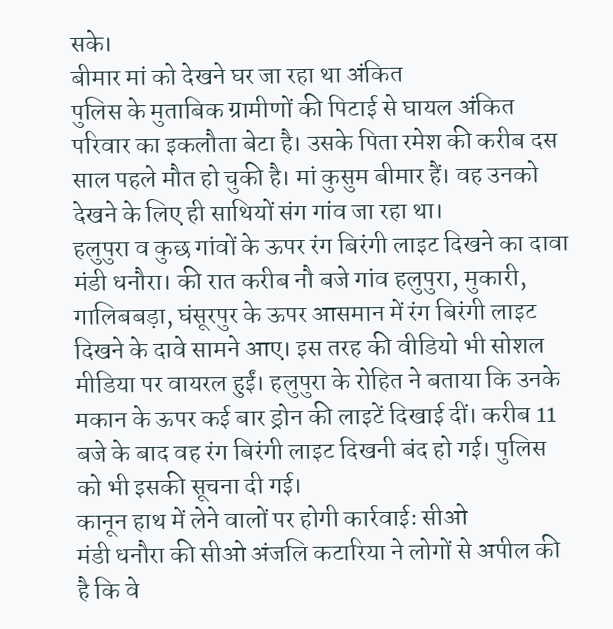सके।
बीमार मां को देखने घर जा रहा था अंकित
पुलिस के मुताबिक ग्रामीणों की पिटाई से घायल अंकित परिवार का इकलौता बेटा है। उसके पिता रमेश की करीब दस साल पहले मौत हो चुकी है। मां कुसुम बीमार हैं। वह उनको देखने के लिए ही साथियों संग गांव जा रहा था।
हलुपुरा व कुछ गांवों के ऊपर रंग बिरंगी लाइट दिखने का दावा
मंडी धनौरा। की रात करीब नौ बजे गांव हलुपुरा, मुकारी, गालिबबड़ा, घंसूरपुर के ऊपर आसमान में रंग बिरंगी लाइट दिखने के दावे सामने आए। इस तरह की वीडियो भी सोशल मीडिया पर वायरल हुईं। हलुपुरा के रोहित ने बताया कि उनके मकान के ऊपर कई बार ड्रोन की लाइटें दिखाई दीं। करीब 11 बजे के बाद वह रंग बिरंगी लाइट दिखनी बंद हो गई। पुलिस को भी इसकी सूचना दी गई।
कानून हाथ में लेने वालों पर होगी कार्रवाईः सीओ
मंडी धनौरा की सीओ अंजलि कटारिया ने लोगों से अपील की है कि वे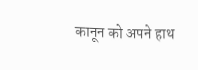कानून को अपने हाथ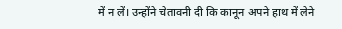में न लें। उन्होंने चेतावनी दी कि कानून अपने हाथ में लेने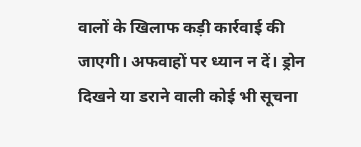वालों के खिलाफ कड़ी कार्रवाई की जाएगी। अफवाहों पर ध्यान न दें। ड्रोन दिखने या डराने वाली कोई भी सूचना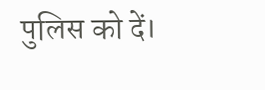पुलिस को दें।